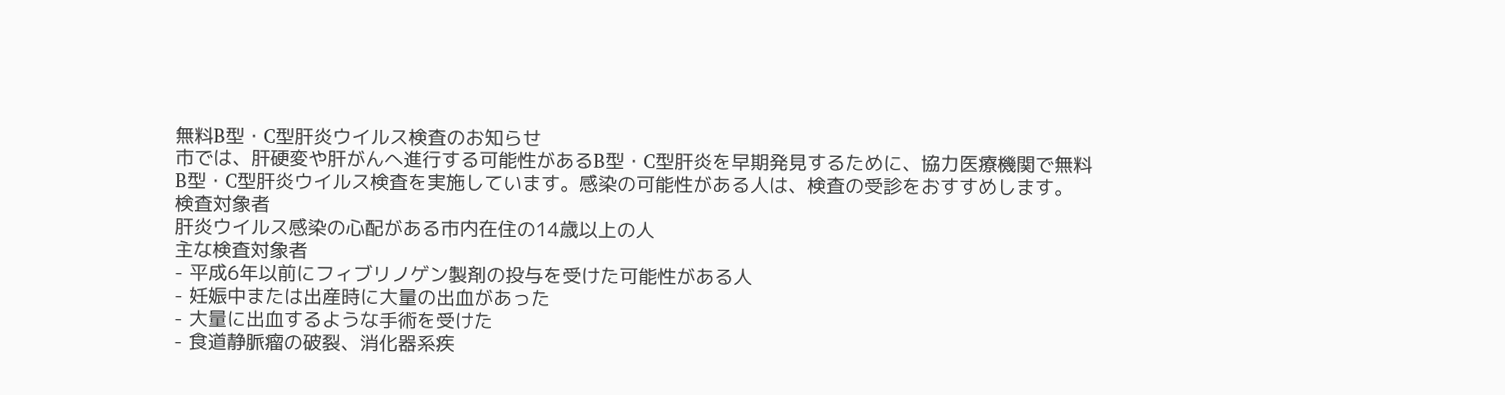無料B型・C型肝炎ウイルス検査のお知らせ
市では、肝硬変や肝がんへ進行する可能性があるB型・C型肝炎を早期発見するために、協力医療機関で無料B型・C型肝炎ウイルス検査を実施しています。感染の可能性がある人は、検査の受診をおすすめします。
検査対象者
肝炎ウイルス感染の心配がある市内在住の14歳以上の人
主な検査対象者
- 平成6年以前にフィブリノゲン製剤の投与を受けた可能性がある人
- 妊娠中または出産時に大量の出血があった
- 大量に出血するような手術を受けた
- 食道静脈瘤の破裂、消化器系疾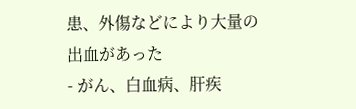患、外傷などにより大量の出血があった
- がん、白血病、肝疾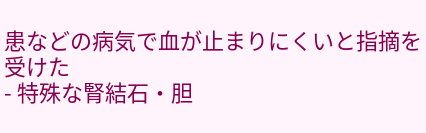患などの病気で血が止まりにくいと指摘を受けた
- 特殊な腎結石・胆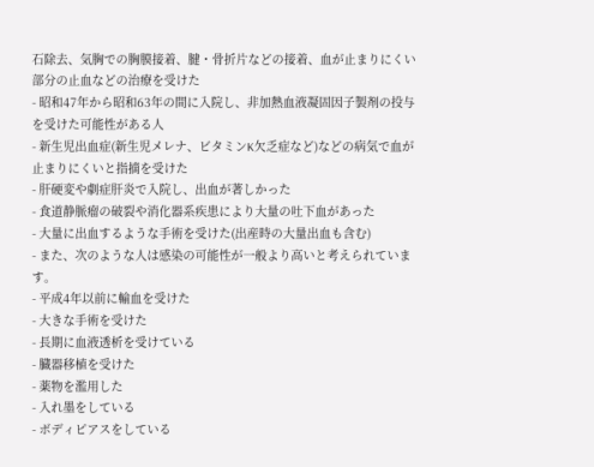石除去、気胸での胸膜接着、腱・骨折片などの接着、血が止まりにくい部分の止血などの治療を受けた
- 昭和47年から昭和63年の間に入院し、非加熱血液凝固因子製剤の投与を受けた可能性がある人
- 新生児出血症(新生児メレナ、ビタミンK欠乏症など)などの病気で血が止まりにくいと指摘を受けた
- 肝硬変や劇症肝炎で入院し、出血が著しかった
- 食道静脈瘤の破裂や消化器系疾患により大量の吐下血があった
- 大量に出血するような手術を受けた(出産時の大量出血も含む)
- また、次のような人は感染の可能性が一般より高いと考えられています。
- 平成4年以前に輸血を受けた
- 大きな手術を受けた
- 長期に血液透析を受けている
- 臓器移植を受けた
- 薬物を濫用した
- 入れ墨をしている
- ボディピアスをしている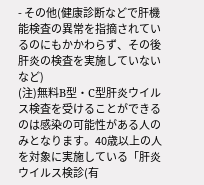- その他(健康診断などで肝機能検査の異常を指摘されているのにもかかわらず、その後肝炎の検査を実施していないなど)
(注)無料B型・C型肝炎ウイルス検査を受けることができるのは感染の可能性がある人のみとなります。40歳以上の人を対象に実施している「肝炎ウイルス検診(有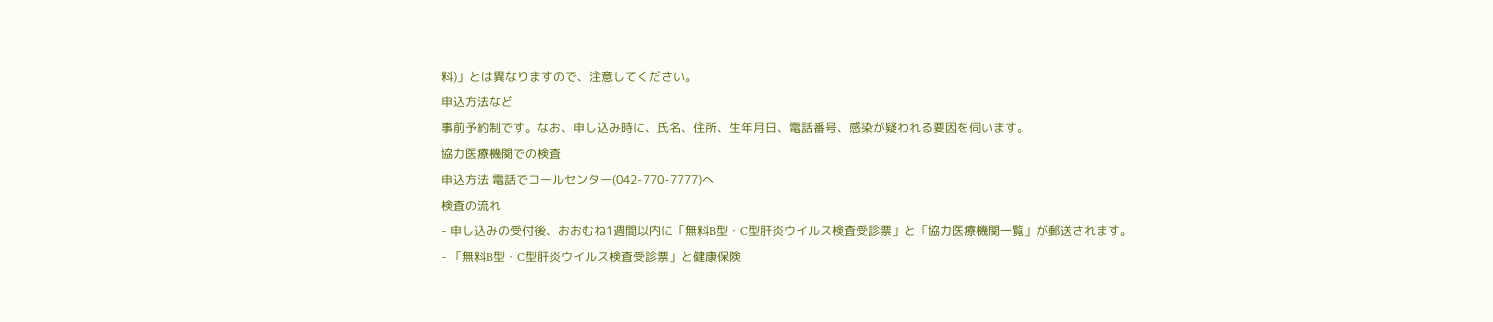料)」とは異なりますので、注意してください。
申込方法など
事前予約制です。なお、申し込み時に、氏名、住所、生年月日、電話番号、感染が疑われる要因を伺います。
協力医療機関での検査
申込方法 電話でコールセンター(042-770-7777)へ
検査の流れ
- 申し込みの受付後、おおむね1週間以内に「無料B型・C型肝炎ウイルス検査受診票」と「協力医療機関一覧」が郵送されます。
- 「無料B型・C型肝炎ウイルス検査受診票」と健康保険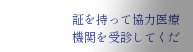証を持って協力医療機関を受診してくだ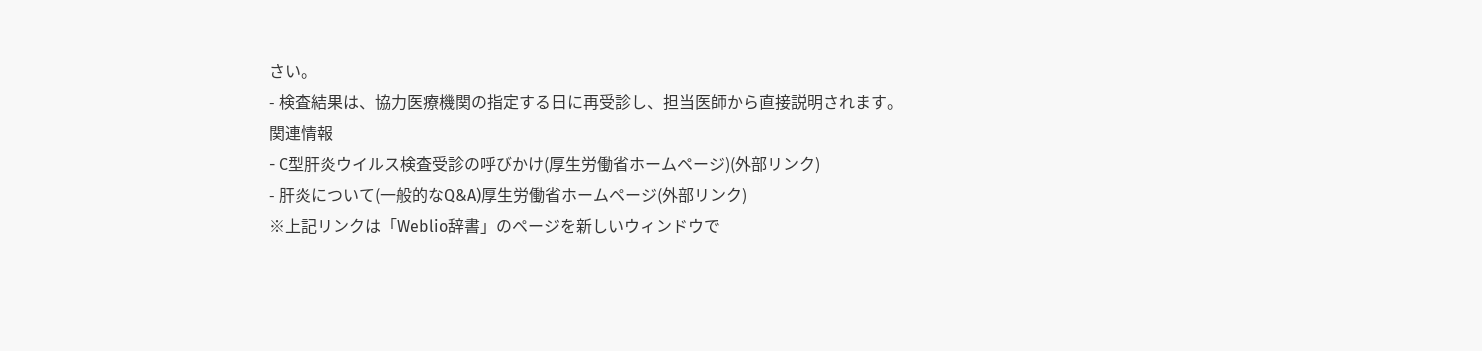さい。
- 検査結果は、協力医療機関の指定する日に再受診し、担当医師から直接説明されます。
関連情報
- C型肝炎ウイルス検査受診の呼びかけ(厚生労働省ホームページ)(外部リンク)
- 肝炎について(一般的なQ&A)厚生労働省ホームページ(外部リンク)
※上記リンクは「Weblio辞書」のページを新しいウィンドウで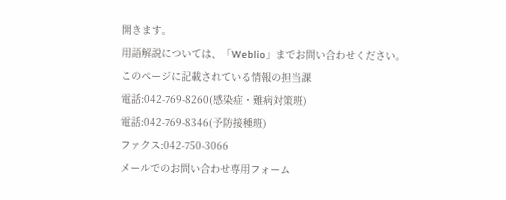開きます。
用語解説については、「Weblio」までお問い合わせください。
このページに記載されている情報の担当課
電話:042-769-8260(感染症・難病対策班)
電話:042-769-8346(予防接種班)
ファクス:042-750-3066
メールでのお問い合わせ専用フォーム